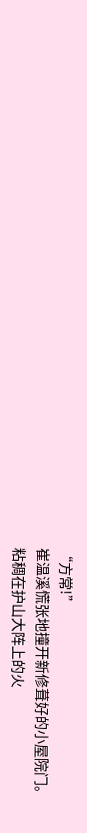“方常!”
崔温溪慌张地撞开新修葺好的小屋院门。
粘稠在护山大阵上的火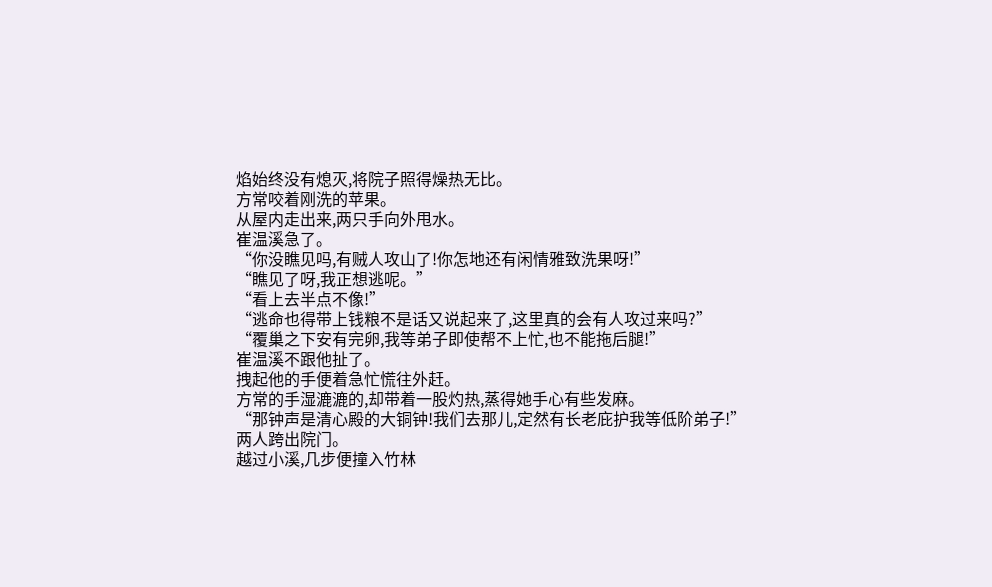焰始终没有熄灭,将院子照得燥热无比。
方常咬着刚洗的苹果。
从屋内走出来,两只手向外甩水。
崔温溪急了。
“你没瞧见吗,有贼人攻山了!你怎地还有闲情雅致洗果呀!”
“瞧见了呀,我正想逃呢。”
“看上去半点不像!”
“逃命也得带上钱粮不是话又说起来了,这里真的会有人攻过来吗?”
“覆巢之下安有完卵,我等弟子即使帮不上忙,也不能拖后腿!”
崔温溪不跟他扯了。
拽起他的手便着急忙慌往外赶。
方常的手湿漉漉的,却带着一股灼热,蒸得她手心有些发麻。
“那钟声是清心殿的大铜钟!我们去那儿,定然有长老庇护我等低阶弟子!”
两人跨出院门。
越过小溪,几步便撞入竹林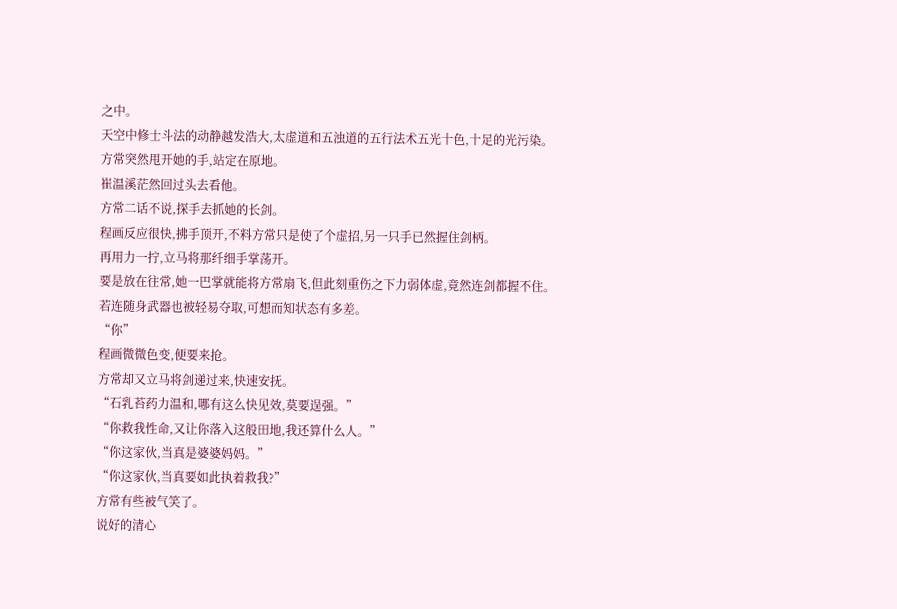之中。
天空中修士斗法的动静越发浩大,太虚道和五浊道的五行法术五光十色,十足的光污染。
方常突然甩开她的手,站定在原地。
崔温溪茫然回过头去看他。
方常二话不说,探手去抓她的长剑。
程画反应很快,拂手顶开,不料方常只是使了个虚招,另一只手已然握住剑柄。
再用力一拧,立马将那纤细手掌荡开。
要是放在往常,她一巴掌就能将方常扇飞,但此刻重伤之下力弱体虚,竟然连剑都握不住。
若连随身武器也被轻易夺取,可想而知状态有多差。
“你”
程画微微色变,便要来抢。
方常却又立马将剑递过来,快速安抚。
“石乳苔药力温和,哪有这么快见效,莫要逞强。”
“你救我性命,又让你落入这般田地,我还算什么人。”
“你这家伙,当真是婆婆妈妈。”
“你这家伙,当真要如此执着救我?”
方常有些被气笑了。
说好的清心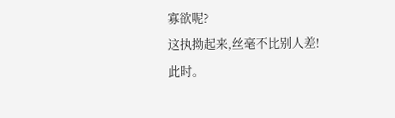寡欲呢?
这执拗起来,丝毫不比别人差!
此时。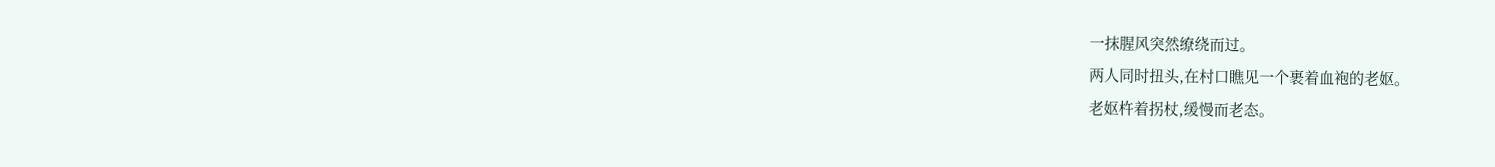一抹腥风突然缭绕而过。
两人同时扭头,在村口瞧见一个裹着血袍的老妪。
老妪杵着拐杖,缓慢而老态。